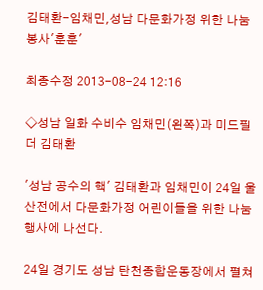김태환-임채민,성남 다문화가정 위한 나눔봉사'훈훈'

최종수정 2013-08-24 12:16

◇성남 일화 수비수 임채민(왼쪽)과 미드필더 김태환

'성남 공수의 핵' 김태환과 임채민이 24일 울산전에서 다문화가정 어린이들을 위한 나눔행사에 나선다.

24일 경기도 성남 탄천종합운동장에서 펼쳐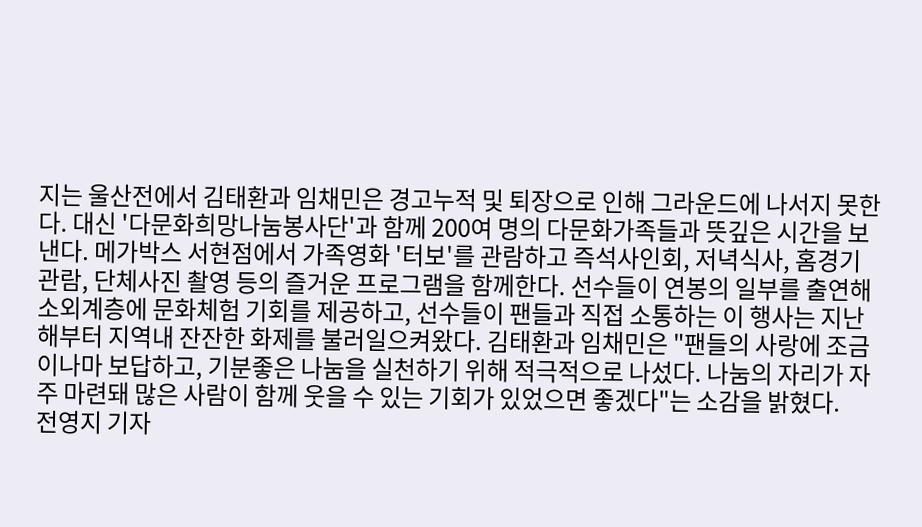지는 울산전에서 김태환과 임채민은 경고누적 및 퇴장으로 인해 그라운드에 나서지 못한다. 대신 '다문화희망나눔봉사단'과 함께 200여 명의 다문화가족들과 뜻깊은 시간을 보낸다. 메가박스 서현점에서 가족영화 '터보'를 관람하고 즉석사인회, 저녁식사, 홈경기관람, 단체사진 촬영 등의 즐거운 프로그램을 함께한다. 선수들이 연봉의 일부를 출연해 소외계층에 문화체험 기회를 제공하고, 선수들이 팬들과 직접 소통하는 이 행사는 지난해부터 지역내 잔잔한 화제를 불러일으켜왔다. 김태환과 임채민은 "팬들의 사랑에 조금이나마 보답하고, 기분좋은 나눔을 실천하기 위해 적극적으로 나섰다. 나눔의 자리가 자주 마련돼 많은 사람이 함께 웃을 수 있는 기회가 있었으면 좋겠다"는 소감을 밝혔다.
전영지 기자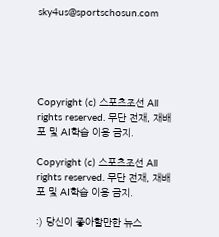sky4us@sportschosun.com





Copyright (c) 스포츠조선 All rights reserved. 무단 전재, 재배포 및 AI학습 이용 금지.

Copyright (c) 스포츠조선 All rights reserved. 무단 전재, 재배포 및 AI학습 이용 금지.

:) 당신이 좋아할만한 뉴스